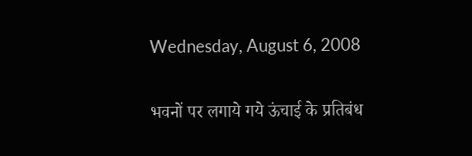Wednesday, August 6, 2008

भवनों पर लगाये गये ऊंचाई के प्रतिबंध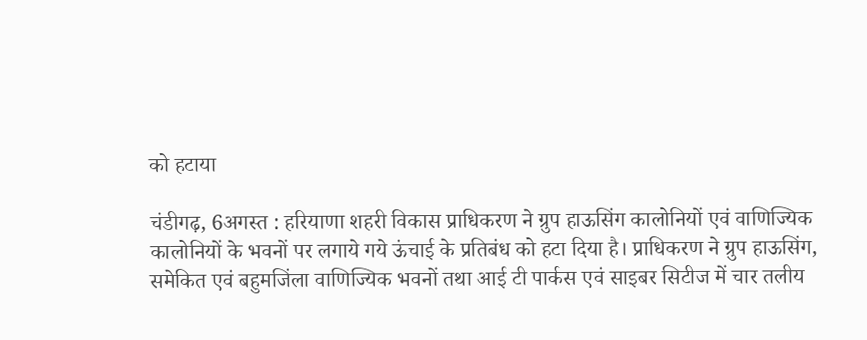को हटाया

चंडीगढ़, 6अगस्त : हरियाणा शहरी विकास प्राधिकरण ने ग्रुप हाऊसिंग कालोनियों एवं वाणिज्यिक कालोनियों के भवनों पर लगाये गये ऊंचाई के प्रतिबंध को हटा दिया है। प्राधिकरण ने ग्रुप हाऊसिंग, समेकित एवं बहुमजिंला वाणिज्यिक भवनों तथा आई टी पार्कस एवं साइबर सिटीज में चार तलीय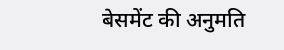बेसमेंट की अनुमति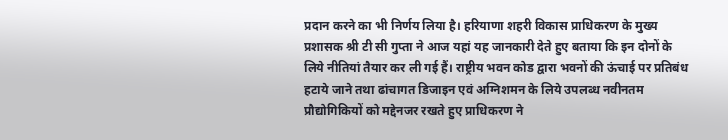प्रदान करने का भी निर्णय लिया है। हरियाणा शहरी विकास प्राधिकरण के मुख्य प्रशासक श्री टी सी गुप्ता ने आज यहां यह जानकारी देते हुए बताया कि इन दोनों के लिये नीतियां तैयार कर ली गई हैं। राष्ट्रीय भवन कोड द्वारा भवनों की ऊंचाई पर प्रतिबंध हटाये जाने तथा ढांचागत डिजाइन एवं अग्निशमन के लिये उपलब्ध नवीनतम प्रौद्योगिकियों को मद्देनजर रखते हुए प्राधिकरण ने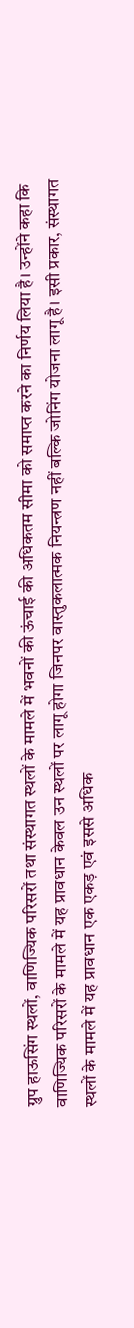ग्रुप हाऊसिंग स्थलों, वाणिज्यिक परिसरों तथा संस्थागत स्थलों के मामले में भवनों की ऊंचाई की अधिकतम सीमा को समाप्त करने का निर्णय लिया है। उन्होंने कहा कि वाणिज्यिक परिसरों के मामले में यह प्रावधान केवल उन स्थलों पर लागू होगा जिनपर वास्तुकलात्मक नियन्त्रण नहीं बल्कि जोनिंग योजना लागू है। इसी प्रकार, संस्थागत स्थलों के मामले में यह प्रावधान एक एकड़ एवं इससे अधिक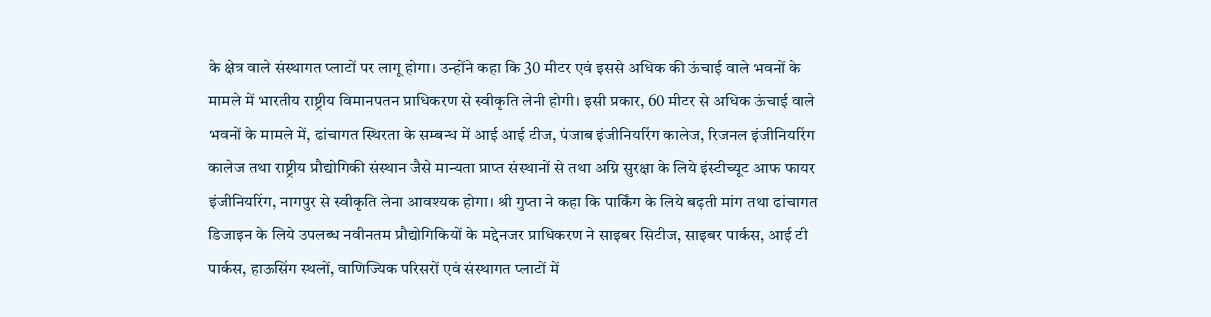के क्षेत्र वाले संस्थागत प्लाटों पर लागू होगा। उन्होंने कहा कि 30 मीटर एवं इससे अधिक की ऊंचाई वाले भवनों के मामले में भारतीय राष्ट्रीय विमानपतन प्राधिकरण से स्वीकृति लेनी होगी। इसी प्रकार, 60 मीटर से अधिक ऊंचाई वाले भवनों के मामले में, ढांचागत स्थिरता के सम्बन्ध में आई आई टीज, पंजाब इंजीनियरिंग कालेज, रिजनल इंजीनियरिंग कालेज तथा राष्ट्रीय प्रौद्योगिकी संस्थान जैसे मान्यता प्राप्त संस्थानों से तथा अग्नि सुरक्षा के लिये इंस्टीच्यूट आफ फायर इंजीनियरिंग, नागपुर से स्वीकृति लेना आवश्यक होगा। श्री गुप्ता ने कहा कि पार्किंग के लिये बढ़ती मांग तथा ढांचागत डिजाइन के लिये उपलब्ध नवीनतम प्रौद्योगिकियों के मद्देनजर प्राधिकरण ने साइबर सिटीज, साइबर पार्कस, आई टी पार्कस, हाऊसिंग स्थलों, वाणिज्यिक परिसरों एवं संस्थागत प्लाटों में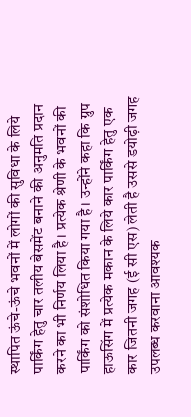स्थापित ऊंचे-ऊंचे भवनों में लोगों की सुविधा के लिये पार्किंग हेतु चार तलीय बेसमेंट बनाने की अनुमति प्रदान करने का भी निर्णय लिया है। प्रत्येक श्रेणी के भवनों की पार्किंग को संशोधित किया गया है। उन्होंने कहा कि ग्रुप हाऊसिंग में प्रत्येक मकान के लिये कार पार्किंग हेतु एक कार जितनी जगह (ई सी एस) लेती है उससे डयोढ़ी जगह उपलब्ध करवाना आवश्यक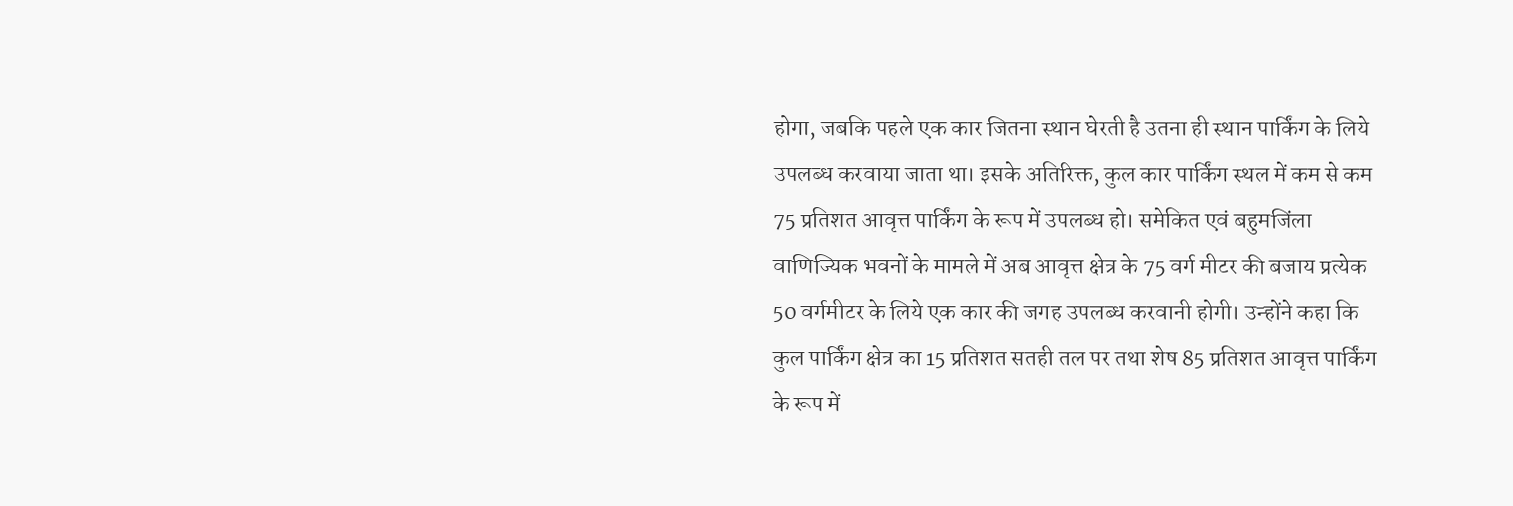होगा, जबकि पहले एक कार जितना स्थान घेरती है उतना ही स्थान पार्किंग के लिये उपलब्ध करवाया जाता था। इसके अतिरिक्त, कुल कार पार्किंग स्थल में कम से कम 75 प्रतिशत आवृत्त पार्किंग के रूप में उपलब्ध हो। समेकित एवं बहुमजिंला वाणिज्यिक भवनों के मामले में अब आवृत्त क्षेत्र के 75 वर्ग मीटर की बजाय प्रत्येक 50 वर्गमीटर के लिये एक कार की जगह उपलब्ध करवानी होगी। उन्होंने कहा कि कुल पार्किंग क्षेत्र का 15 प्रतिशत सतही तल पर तथा शेष 85 प्रतिशत आवृत्त पार्किंग के रूप में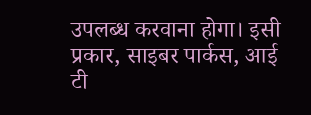उपलब्ध करवाना होगा। इसी प्रकार, साइबर पार्कस, आई टी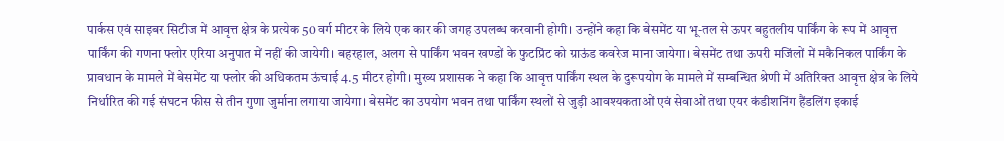पार्कस एवं साइबर सिटीज में आवृत्त क्षेत्र के प्रत्येक 50 वर्ग मीटर के लिये एक कार की जगह उपलब्ध करवानी होगी। उन्होंने कहा कि बेसमेंट या भू-तल से ऊपर बहुतलीय पार्किंग के रूप में आवृत्त पार्किंग की गणना फ्लोर एरिया अनुपात में नहीं की जायेगी। बहरहाल, अलग से पार्किंग भवन खण्डों के फुटप्रिंट को ग्राऊंड कवरेज माना जायेगा। बेसमेंट तथा ऊपरी मजिंलों में मकैनिकल पार्किंग के प्रावधान के मामले में बेसमेंट या फ्लोर की अधिकतम ऊंचाई 4.5 मीटर होगी। मुख्य प्रशासक ने कहा कि आवृत्त पार्किंग स्थल के दुरूपयोग के मामले में सम्बन्धित श्रेणी में अतिरिक्त आवृत्त क्षेत्र के लिये निर्धारित की गई संघटन फीस से तीन गुणा जुर्माना लगाया जायेगा। बेसमेंट का उपयोग भवन तथा पार्किंग स्थलों से जुड़ी आवश्यकताओं एवं सेवाओं तथा एयर कंडीशनिंग हैंडलिंग इकाई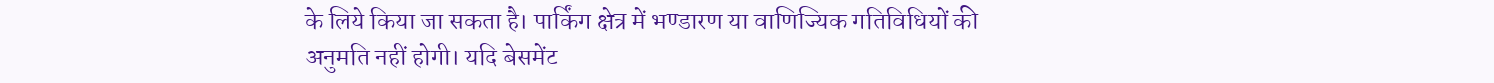के लिये किया जा सकता है। पार्किंग क्षेत्र में भण्डारण या वाणिज्यिक गतिविधियों की अनुमति नहीं होगी। यदि बेसमेंट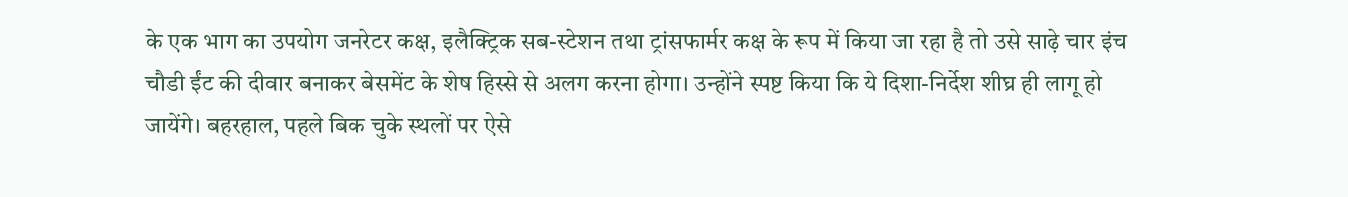के एक भाग का उपयोग जनरेटर कक्ष, इलैक्ट्रिक सब-स्टेशन तथा ट्रांसफार्मर कक्ष के रूप में किया जा रहा है तो उसे साढ़े चार इंच चौडी ईंट की दीवार बनाकर बेसमेंट के शेष हिस्से से अलग करना होगा। उन्होंने स्पष्ट किया कि ये दिशा-निर्देश शीघ्र ही लागू हो जायेंगे। बहरहाल, पहले बिक चुके स्थलों पर ऐसे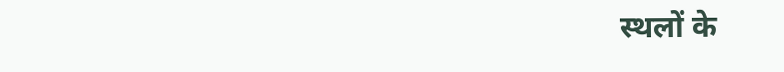स्थलों के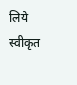लिये स्वीकृत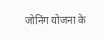जोनिंग योजना के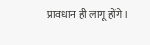प्रावधान ही लागू होंगे।